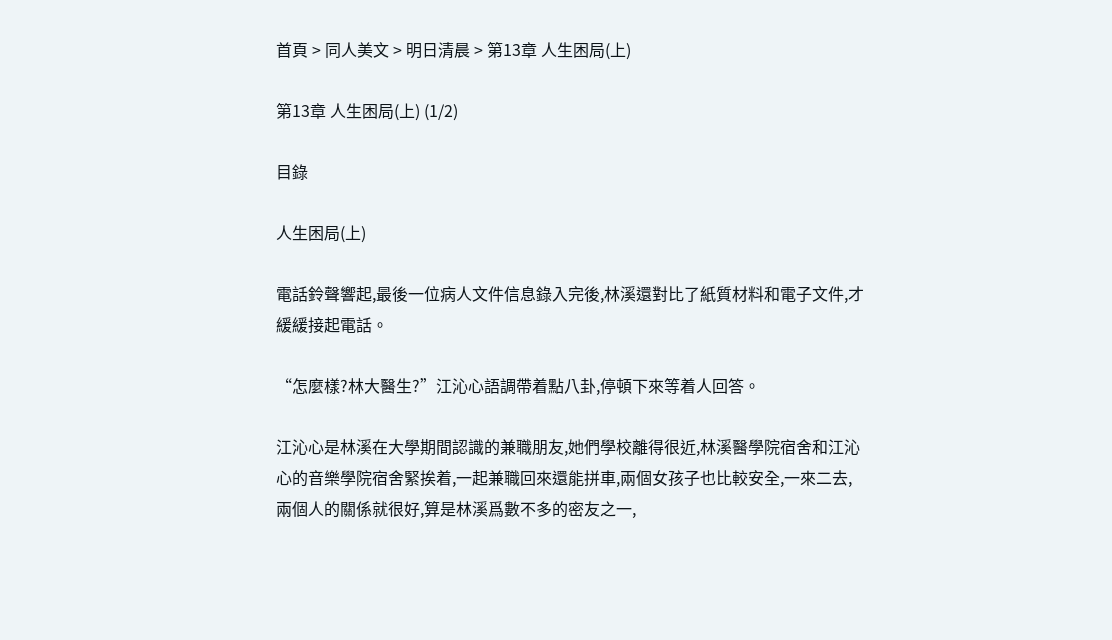首頁 > 同人美文 > 明日清晨 > 第13章 人生困局(上)

第13章 人生困局(上) (1/2)

目錄

人生困局(上)

電話鈴聲響起,最後一位病人文件信息錄入完後,林溪還對比了紙質材料和電子文件,才緩緩接起電話。

“怎麼樣?林大醫生?”江沁心語調帶着點八卦,停頓下來等着人回答。

江沁心是林溪在大學期間認識的兼職朋友,她們學校離得很近,林溪醫學院宿舍和江沁心的音樂學院宿舍緊挨着,一起兼職回來還能拼車,兩個女孩子也比較安全,一來二去,兩個人的關係就很好,算是林溪爲數不多的密友之一,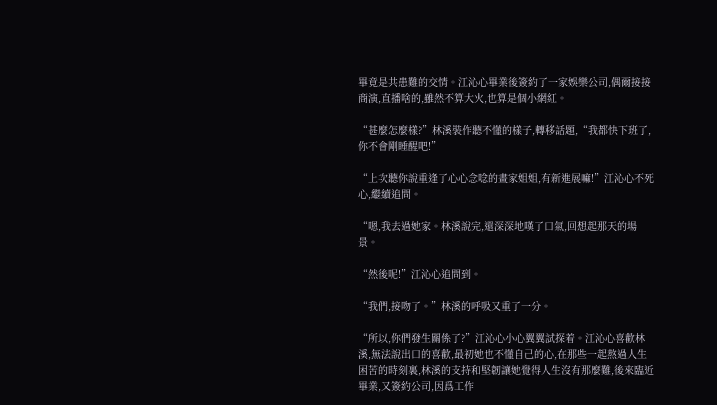畢竟是共患難的交情。江沁心畢業後簽約了一家娛樂公司,偶爾接接商演,直播啥的,雖然不算大火,也算是個小網紅。

“甚麼怎麼樣?”林溪裝作聽不懂的樣子,轉移話題,“我都快下班了,你不會剛睡醒吧!”

“上次聽你說重逢了心心念唸的畫家姐姐,有新進展嘛!”江沁心不死心,繼續追問。

“嗯,我去過她家。林溪說完,還深深地嘆了口氣,回想起那天的場景。

“然後呢!”江沁心追問到。

“我們,接吻了。”林溪的呼吸又重了一分。

“所以,你們發生關係了?”江沁心小心翼翼試探着。江沁心喜歡林溪,無法說出口的喜歡,最初她也不懂自己的心,在那些一起熬過人生困苦的時刻裏,林溪的支持和堅韌讓她覺得人生沒有那麼難,後來臨近畢業,又簽約公司,因爲工作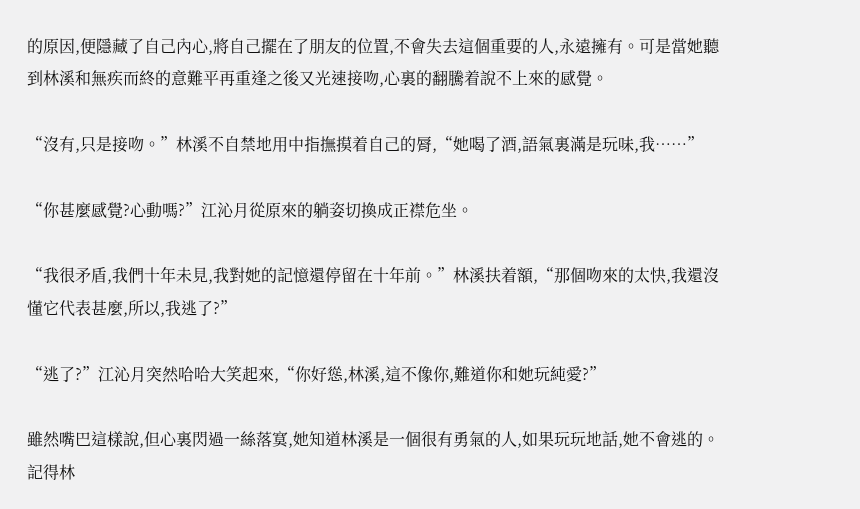的原因,便隱藏了自己內心,將自己擺在了朋友的位置,不會失去這個重要的人,永遠擁有。可是當她聽到林溪和無疾而終的意難平再重逢之後又光速接吻,心裏的翻騰着說不上來的感覺。

“沒有,只是接吻。”林溪不自禁地用中指撫摸着自己的脣,“她喝了酒,語氣裏滿是玩味,我……”

“你甚麼感覺?心動嗎?”江沁月從原來的躺姿切換成正襟危坐。

“我很矛盾,我們十年未見,我對她的記憶還停留在十年前。”林溪扶着額,“那個吻來的太快,我還沒懂它代表甚麼,所以,我逃了?”

“逃了?”江沁月突然哈哈大笑起來,“你好慫,林溪,這不像你,難道你和她玩純愛?”

雖然嘴巴這樣說,但心裏閃過一絲落寞,她知道林溪是一個很有勇氣的人,如果玩玩地話,她不會逃的。記得林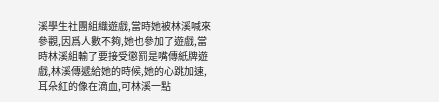溪學生社團組織遊戲,當時她被林溪喊來參觀,因爲人數不夠,她也參加了遊戲,當時林溪組輸了要接受懲罰是嘴傳紙牌遊戲,林溪傳遞給她的時候,她的心跳加速,耳朵紅的像在滴血,可林溪一點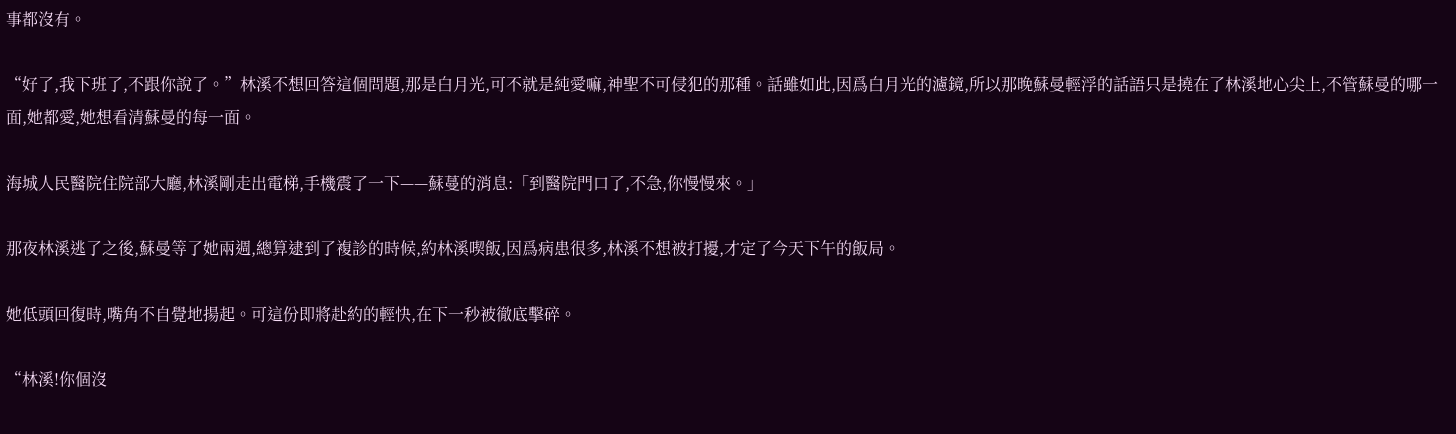事都沒有。

“好了,我下班了,不跟你說了。”林溪不想回答這個問題,那是白月光,可不就是純愛嘛,神聖不可侵犯的那種。話雖如此,因爲白月光的濾鏡,所以那晚蘇曼輕浮的話語只是撓在了林溪地心尖上,不管蘇曼的哪一面,她都愛,她想看清蘇曼的每一面。

海城人民醫院住院部大廳,林溪剛走出電梯,手機震了一下——蘇蔓的消息:「到醫院門口了,不急,你慢慢來。」

那夜林溪逃了之後,蘇曼等了她兩週,總算逮到了複診的時候,約林溪喫飯,因爲病患很多,林溪不想被打擾,才定了今天下午的飯局。

她低頭回復時,嘴角不自覺地揚起。可這份即將赴約的輕快,在下一秒被徹底擊碎。

“林溪!你個沒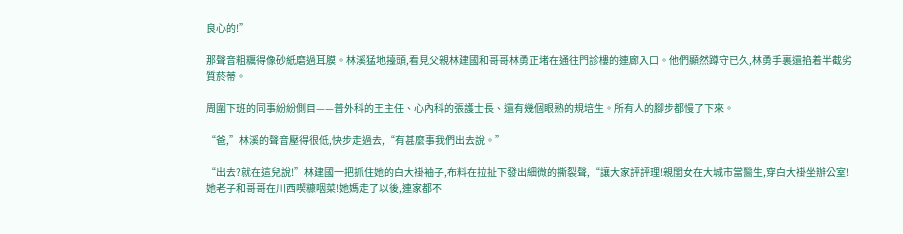良心的!”

那聲音粗糲得像砂紙磨過耳膜。林溪猛地擡頭,看見父親林建國和哥哥林勇正堵在通往門診樓的連廊入口。他們顯然蹲守已久,林勇手裏還掐着半截劣質菸蒂。

周圍下班的同事紛紛側目——普外科的王主任、心內科的張護士長、還有幾個眼熟的規培生。所有人的腳步都慢了下來。

“爸,”林溪的聲音壓得很低,快步走過去,“有甚麼事我們出去說。”

“出去?就在這兒說!”林建國一把抓住她的白大褂袖子,布料在拉扯下發出細微的撕裂聲,“讓大家評評理!親閨女在大城市當醫生,穿白大褂坐辦公室!她老子和哥哥在川西喫糠咽菜!她媽走了以後,連家都不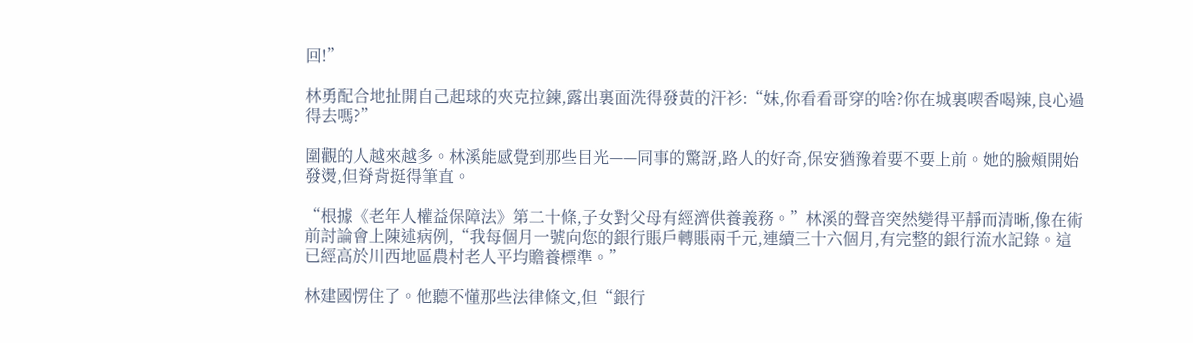回!”

林勇配合地扯開自己起球的夾克拉鍊,露出裏面洗得發黃的汗衫:“妹,你看看哥穿的啥?你在城裏喫香喝辣,良心過得去嗎?”

圍觀的人越來越多。林溪能感覺到那些目光——同事的驚訝,路人的好奇,保安猶豫着要不要上前。她的臉頰開始發燙,但脊背挺得筆直。

“根據《老年人權益保障法》第二十條,子女對父母有經濟供養義務。”林溪的聲音突然變得平靜而清晰,像在術前討論會上陳述病例,“我每個月一號向您的銀行賬戶轉賬兩千元,連續三十六個月,有完整的銀行流水記錄。這已經高於川西地區農村老人平均贍養標準。”

林建國愣住了。他聽不懂那些法律條文,但“銀行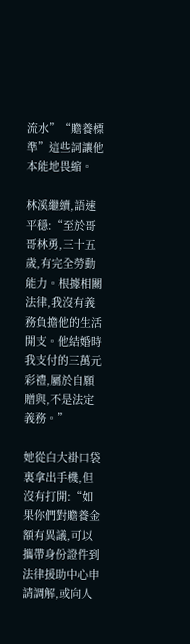流水”“贍養標準”這些詞讓他本能地畏縮。

林溪繼續,語速平穩:“至於哥哥林勇,三十五歲,有完全勞動能力。根據相關法律,我沒有義務負擔他的生活開支。他結婚時我支付的三萬元彩禮,屬於自願贈與,不是法定義務。”

她從白大褂口袋裏拿出手機,但沒有打開:“如果你們對贍養金額有異議,可以攜帶身份證件到法律援助中心申請調解,或向人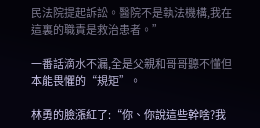民法院提起訴訟。醫院不是執法機構,我在這裏的職責是救治患者。”

一番話滴水不漏,全是父親和哥哥聽不懂但本能畏懼的“規矩”。

林勇的臉漲紅了:“你、你說這些幹啥?我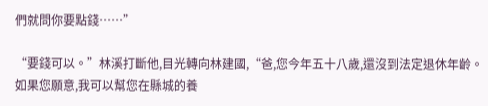們就問你要點錢……”

“要錢可以。”林溪打斷他,目光轉向林建國,“爸,您今年五十八歲,還沒到法定退休年齡。如果您願意,我可以幫您在縣城的養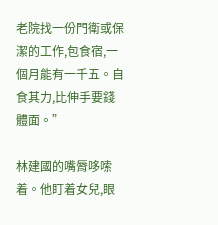老院找一份門衛或保潔的工作,包食宿,一個月能有一千五。自食其力,比伸手要錢體面。”

林建國的嘴脣哆嗦着。他盯着女兒,眼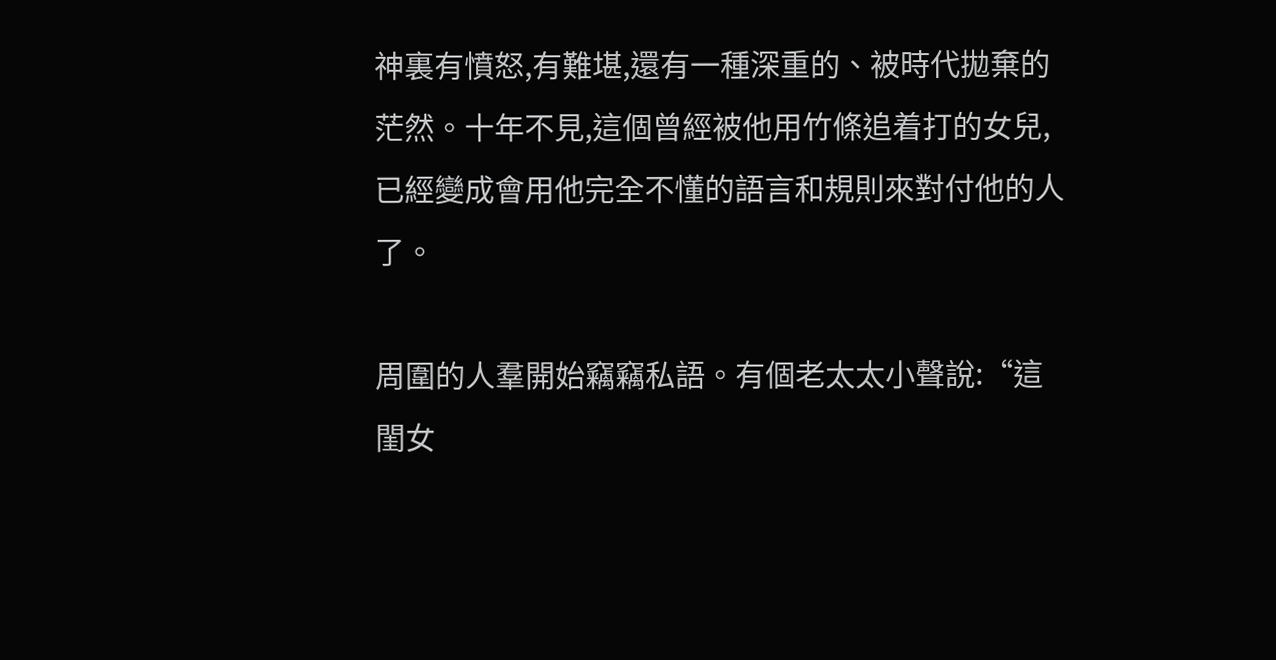神裏有憤怒,有難堪,還有一種深重的、被時代拋棄的茫然。十年不見,這個曾經被他用竹條追着打的女兒,已經變成會用他完全不懂的語言和規則來對付他的人了。

周圍的人羣開始竊竊私語。有個老太太小聲說:“這閨女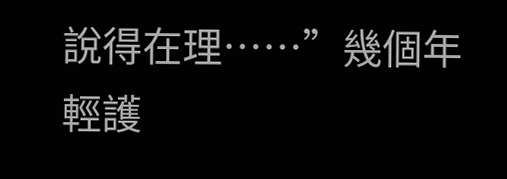說得在理……”幾個年輕護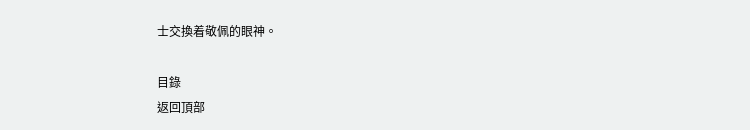士交換着敬佩的眼神。

目錄
返回頂部